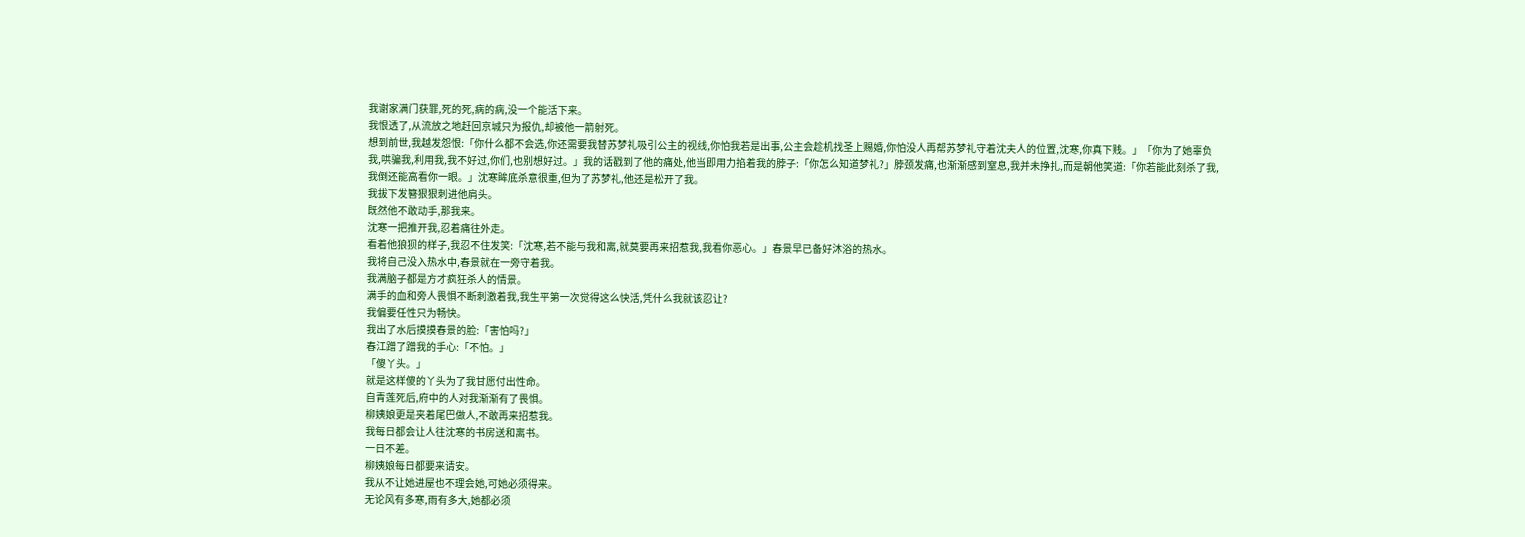我谢家满门获罪,死的死,病的病,没一个能活下来。
我恨透了,从流放之地赶回京城只为报仇,却被他一箭射死。
想到前世,我越发怨恨:「你什么都不会选,你还需要我替苏梦礼吸引公主的视线,你怕我若是出事,公主会趁机找圣上赐婚,你怕没人再帮苏梦礼守着沈夫人的位置,沈寒,你真下贱。」「你为了她辜负我,哄骗我,利用我,我不好过,你们,也别想好过。」我的话戳到了他的痛处,他当即用力掐着我的脖子:「你怎么知道梦礼?」脖颈发痛,也渐渐感到窒息,我并未挣扎,而是朝他笑道:「你若能此刻杀了我,我倒还能高看你一眼。」沈寒眸底杀意很重,但为了苏梦礼,他还是松开了我。
我拔下发簪狠狠刺进他肩头。
既然他不敢动手,那我来。
沈寒一把推开我,忍着痛往外走。
看着他狼狈的样子,我忍不住发笑:「沈寒,若不能与我和离,就莫要再来招惹我,我看你恶心。」春景早已备好沐浴的热水。
我将自己没入热水中,春景就在一旁守着我。
我满脑子都是方才疯狂杀人的情景。
满手的血和旁人畏惧不断刺激着我,我生平第一次觉得这么快活,凭什么我就该忍让?
我偏要任性只为畅快。
我出了水后摸摸春景的脸:「害怕吗?」
春江蹭了蹭我的手心:「不怕。」
「傻丫头。」
就是这样傻的丫头为了我甘愿付出性命。
自青莲死后,府中的人对我渐渐有了畏惧。
柳姨娘更是夹着尾巴做人,不敢再来招惹我。
我每日都会让人往沈寒的书房送和离书。
一日不差。
柳姨娘每日都要来请安。
我从不让她进屋也不理会她,可她必须得来。
无论风有多寒,雨有多大,她都必须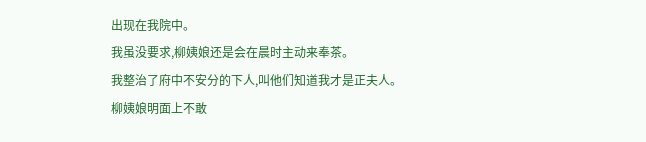出现在我院中。
我虽没要求,柳姨娘还是会在晨时主动来奉茶。
我整治了府中不安分的下人,叫他们知道我才是正夫人。
柳姨娘明面上不敢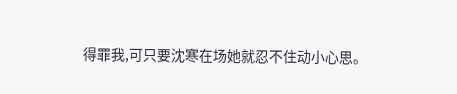得罪我,可只要沈寒在场她就忍不住动小心思。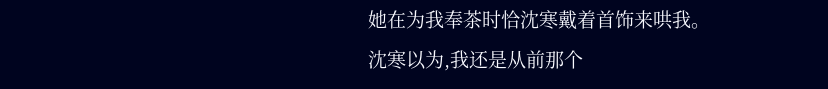她在为我奉茶时恰沈寒戴着首饰来哄我。
沈寒以为,我还是从前那个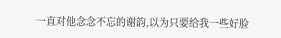一直对他念念不忘的谢韵,以为只要给我一些好脸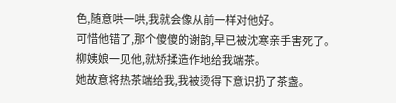色,随意哄一哄,我就会像从前一样对他好。
可惜他错了,那个傻傻的谢韵,早已被沈寒亲手害死了。
柳姨娘一见他,就矫揉造作地给我端茶。
她故意将热茶端给我,我被烫得下意识扔了茶盏。